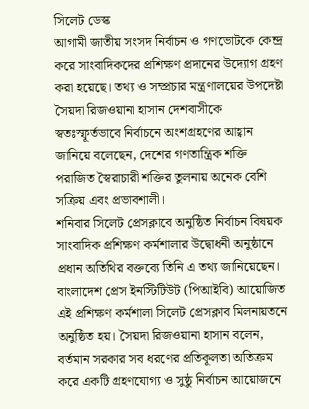সিলেট ডেস্ক
আগামী জাতীয় সংসদ নির্বাচন ও গণভোটকে কেন্দ্র করে সাংবাদিকদের প্রশিক্ষণ প্রদানের উদ্যোগ গ্রহণ করা হয়েছে। তথ্য ও সম্প্রচার মন্ত্রণালয়ের উপদেষ্টা সৈয়দা রিজওয়ানা হাসান দেশবাসীকে স্বতঃস্ফূর্তভাবে নির্বাচনে অংশগ্রহণের আহ্বান জানিয়ে বলেছেন, দেশের গণতান্ত্রিক শক্তি পরাজিত স্বৈরাচারী শক্তির তুলনায় অনেক বেশি সক্রিয় এবং প্রভাবশালী।
শনিবার সিলেট প্রেসক্লাবে অনুষ্ঠিত নির্বাচন বিষয়ক সাংবাদিক প্রশিক্ষণ কর্মশালার উদ্বোধনী অনুষ্ঠানে প্রধান অতিথির বক্তব্যে তিনি এ তথ্য জানিয়েছেন। বাংলাদেশ প্রেস ইনস্টিটিউট (পিআইবি) আয়োজিত এই প্রশিক্ষণ কর্মশালা সিলেট প্রেসক্লাব মিলনায়তনে অনুষ্ঠিত হয়। সৈয়দা রিজওয়ানা হাসান বলেন, বর্তমান সরকার সব ধরণের প্রতিকূলতা অতিক্রম করে একটি গ্রহণযোগ্য ও সুষ্ঠু নির্বাচন আয়োজনে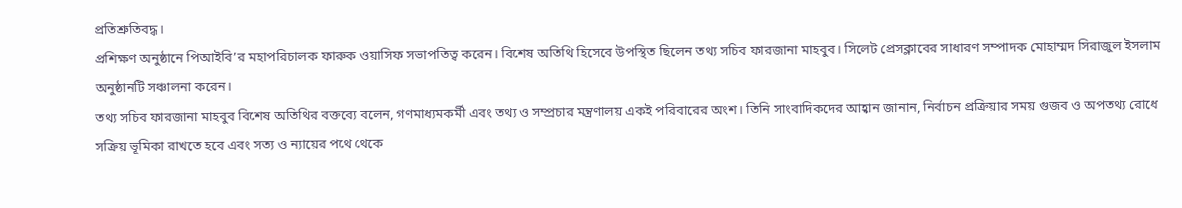প্রতিশ্রুতিবদ্ধ।
প্রশিক্ষণ অনুষ্ঠানে পিআইবি’র মহাপরিচালক ফারুক ওয়াসিফ সভাপতিত্ব করেন। বিশেষ অতিথি হিসেবে উপস্থিত ছিলেন তথ্য সচিব ফারজানা মাহবুব। সিলেট প্রেসক্লাবের সাধারণ সম্পাদক মোহাম্মদ সিরাজুল ইসলাম অনুষ্ঠানটি সঞ্চালনা করেন।
তথ্য সচিব ফারজানা মাহবুব বিশেষ অতিথির বক্তব্যে বলেন, গণমাধ্যমকর্মী এবং তথ্য ও সম্প্রচার মন্ত্রণালয় একই পরিবারের অংশ। তিনি সাংবাদিকদের আহ্বান জানান, নির্বাচন প্রক্রিয়ার সময় গুজব ও অপতথ্য রোধে সক্রিয় ভূমিকা রাখতে হবে এবং সত্য ও ন্যায়ের পথে থেকে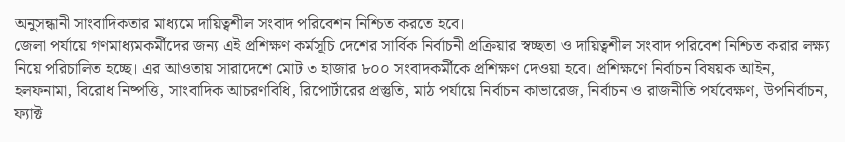অনুসন্ধানী সাংবাদিকতার মাধ্যমে দায়িত্বশীল সংবাদ পরিবেশন নিশ্চিত করতে হবে।
জেলা পর্যায়ে গণমাধ্যমকর্মীদের জন্য এই প্রশিক্ষণ কর্মসূচি দেশের সার্বিক নির্বাচনী প্রক্রিয়ার স্বচ্ছতা ও দায়িত্বশীল সংবাদ পরিবেশ নিশ্চিত করার লক্ষ্য নিয়ে পরিচালিত হচ্ছে। এর আওতায় সারাদেশে মোট ৩ হাজার ৮০০ সংবাদকর্মীকে প্রশিক্ষণ দেওয়া হবে। প্রশিক্ষণে নির্বাচন বিষয়ক আইন, হলফনামা, বিরোধ নিষ্পত্তি, সাংবাদিক আচরণবিধি, রিপোর্টারের প্রস্তুতি, মাঠ পর্যায়ে নির্বাচন কাভারেজ, নির্বাচন ও রাজনীতি পর্যবেক্ষণ, উপনির্বাচন, ফ্যাক্ট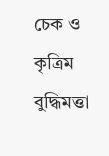চেক ও কৃত্রিম বুদ্ধিমত্তা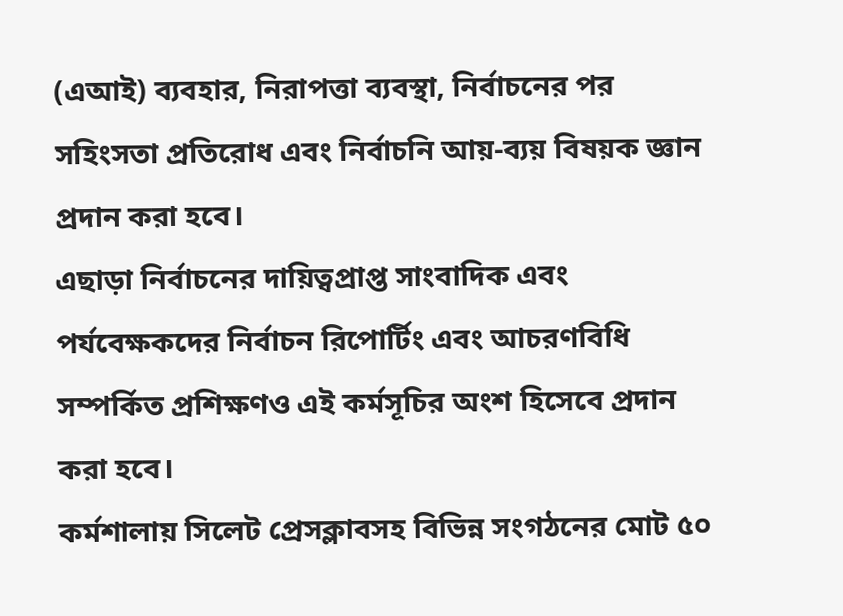(এআই) ব্যবহার, নিরাপত্তা ব্যবস্থা, নির্বাচনের পর সহিংসতা প্রতিরোধ এবং নির্বাচনি আয়-ব্যয় বিষয়ক জ্ঞান প্রদান করা হবে।
এছাড়া নির্বাচনের দায়িত্বপ্রাপ্ত সাংবাদিক এবং পর্যবেক্ষকদের নির্বাচন রিপোর্টিং এবং আচরণবিধি সম্পর্কিত প্রশিক্ষণও এই কর্মসূচির অংশ হিসেবে প্রদান করা হবে।
কর্মশালায় সিলেট প্রেসক্লাবসহ বিভিন্ন সংগঠনের মোট ৫০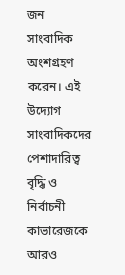জন সাংবাদিক অংশগ্রহণ করেন। এই উদ্যোগ সাংবাদিকদের পেশাদারিত্ব বৃদ্ধি ও নির্বাচনী কাভারেজকে আরও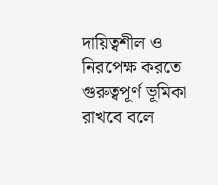দায়িত্বশীল ও নিরপেক্ষ করতে গুরুত্বপূর্ণ ভূমিকা রাখবে বলে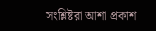সংশ্লিষ্টরা আশা প্রকাশ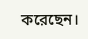করেছেন।